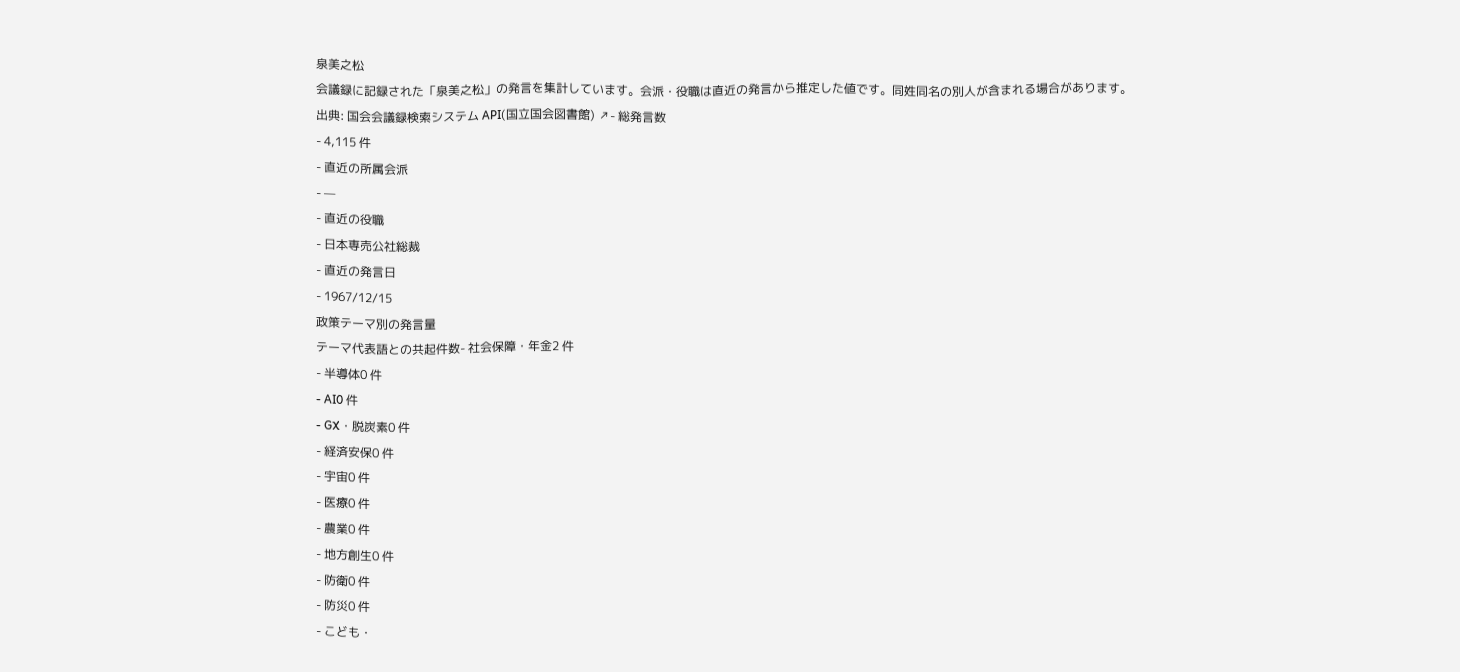泉美之松
会議録に記録された「泉美之松」の発言を集計しています。会派・役職は直近の発言から推定した値です。同姓同名の別人が含まれる場合があります。
出典: 国会会議録検索システム API(国立国会図書館) ↗- 総発言数
- 4,115 件
- 直近の所属会派
- —
- 直近の役職
- 日本専売公社総裁
- 直近の発言日
- 1967/12/15
政策テーマ別の発言量
テーマ代表語との共起件数- 社会保障・年金2 件
- 半導体0 件
- AI0 件
- GX・脱炭素0 件
- 経済安保0 件
- 宇宙0 件
- 医療0 件
- 農業0 件
- 地方創生0 件
- 防衛0 件
- 防災0 件
- こども・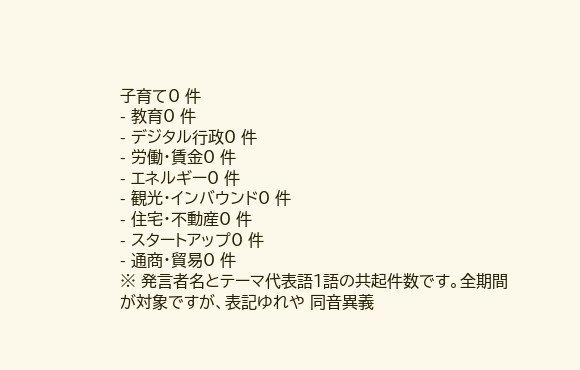子育て0 件
- 教育0 件
- デジタル行政0 件
- 労働・賃金0 件
- エネルギー0 件
- 観光・インバウンド0 件
- 住宅・不動産0 件
- スタートアップ0 件
- 通商・貿易0 件
※ 発言者名とテーマ代表語1語の共起件数です。全期間が対象ですが、表記ゆれや 同音異義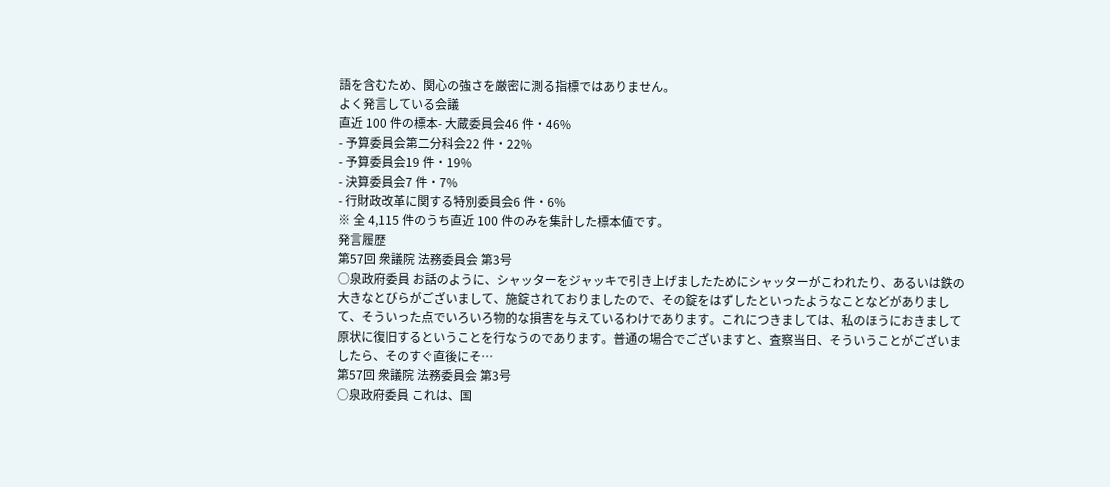語を含むため、関心の強さを厳密に測る指標ではありません。
よく発言している会議
直近 100 件の標本- 大蔵委員会46 件・46%
- 予算委員会第二分科会22 件・22%
- 予算委員会19 件・19%
- 決算委員会7 件・7%
- 行財政改革に関する特別委員会6 件・6%
※ 全 4,115 件のうち直近 100 件のみを集計した標本値です。
発言履歴
第57回 衆議院 法務委員会 第3号
○泉政府委員 お話のように、シャッターをジャッキで引き上げましたためにシャッターがこわれたり、あるいは鉄の大きなとびらがございまして、施錠されておりましたので、その錠をはずしたといったようなことなどがありまして、そういった点でいろいろ物的な損害を与えているわけであります。これにつきましては、私のほうにおきまして原状に復旧するということを行なうのであります。普通の場合でございますと、査察当日、そういうことがございましたら、そのすぐ直後にそ…
第57回 衆議院 法務委員会 第3号
○泉政府委員 これは、国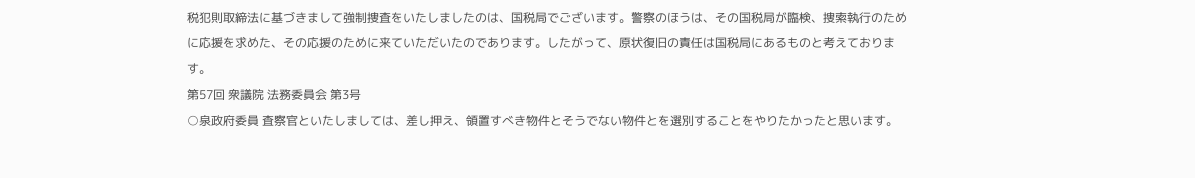税犯則取締法に基づきまして強制捜査をいたしましたのは、国税局でございます。警察のほうは、その国税局が臨検、捜索執行のために応援を求めた、その応援のために来ていただいたのであります。したがって、原状復旧の責任は国税局にあるものと考えております。
第57回 衆議院 法務委員会 第3号
○泉政府委員 査察官といたしましては、差し押え、領置すべき物件とそうでない物件とを選別することをやりたかったと思います。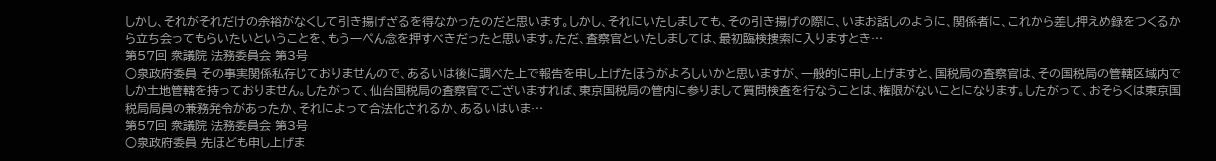しかし、それがそれだけの余裕がなくして引き揚げざるを得なかったのだと思います。しかし、それにいたしましても、その引き揚げの際に、いまお話しのように、関係者に、これから差し押えめ録をつくるから立ち会ってもらいたいということを、もう一ぺん念を押すべきだったと思います。ただ、査察官といたしましては、最初臨検捜索に入りますとき…
第57回 衆議院 法務委員会 第3号
○泉政府委員 その事実関係私存じておりませんので、あるいは後に調べた上で報告を申し上げたほうがよろしいかと思いますが、一般的に申し上げますと、国税局の査察官は、その国税局の管轄区域内でしか土地管轄を持っておりません。したがって、仙台国税局の査察官でございますれば、東京国税局の管内に参りまして質問検査を行なうことは、権限がないことになります。したがって、おそらくは東京国税局局員の兼務発令があったか、それによって合法化されるか、あるいはいま…
第57回 衆議院 法務委員会 第3号
○泉政府委員 先ほども申し上げま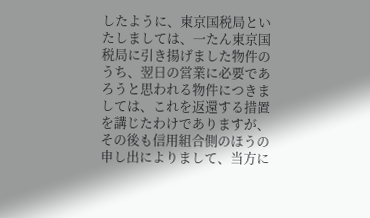したように、東京国税局といたしましては、一たん東京国税局に引き揚げました物件のうち、翌日の営業に必要であろうと思われる物件につきましては、これを返還する措置を講じたわけでありますが、その後も信用組合側のほうの申し出によりまして、当方に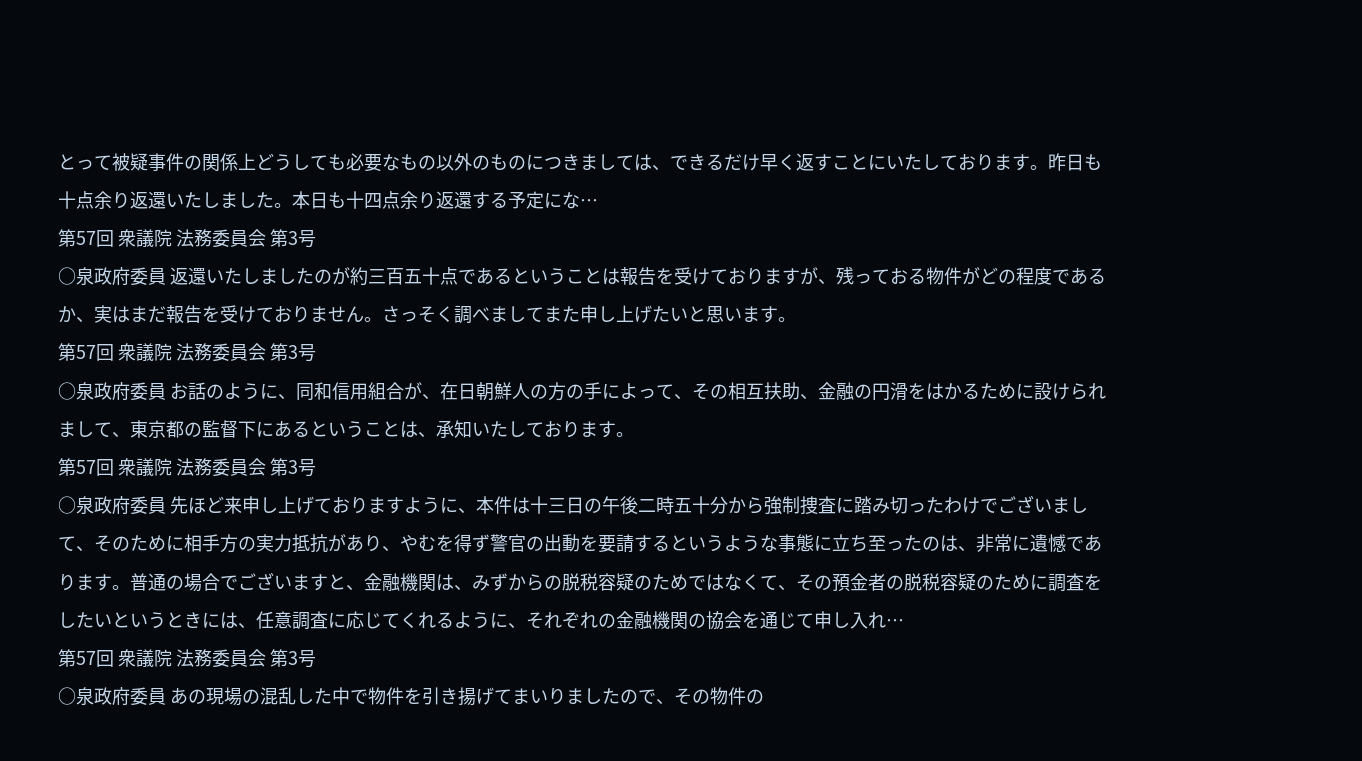とって被疑事件の関係上どうしても必要なもの以外のものにつきましては、できるだけ早く返すことにいたしております。昨日も十点余り返還いたしました。本日も十四点余り返還する予定にな…
第57回 衆議院 法務委員会 第3号
○泉政府委員 返還いたしましたのが約三百五十点であるということは報告を受けておりますが、残っておる物件がどの程度であるか、実はまだ報告を受けておりません。さっそく調べましてまた申し上げたいと思います。
第57回 衆議院 法務委員会 第3号
○泉政府委員 お話のように、同和信用組合が、在日朝鮮人の方の手によって、その相互扶助、金融の円滑をはかるために設けられまして、東京都の監督下にあるということは、承知いたしております。
第57回 衆議院 法務委員会 第3号
○泉政府委員 先ほど来申し上げておりますように、本件は十三日の午後二時五十分から強制捜査に踏み切ったわけでございまして、そのために相手方の実力抵抗があり、やむを得ず警官の出動を要請するというような事態に立ち至ったのは、非常に遺憾であります。普通の場合でございますと、金融機関は、みずからの脱税容疑のためではなくて、その預金者の脱税容疑のために調査をしたいというときには、任意調査に応じてくれるように、それぞれの金融機関の協会を通じて申し入れ…
第57回 衆議院 法務委員会 第3号
○泉政府委員 あの現場の混乱した中で物件を引き揚げてまいりましたので、その物件の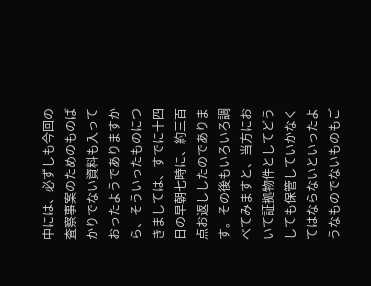中には、必ずしも今回の査察事案のためのものばかりでない資料も入っておったようでありますから、そういったものにつきましては、すでに十四日の早朝七時に、約三百点お返ししたのであります。その後もいろいろ調べてみますと、当方において証拠物件としてどうしても保管していかなくてはならないといったようなものでないものもご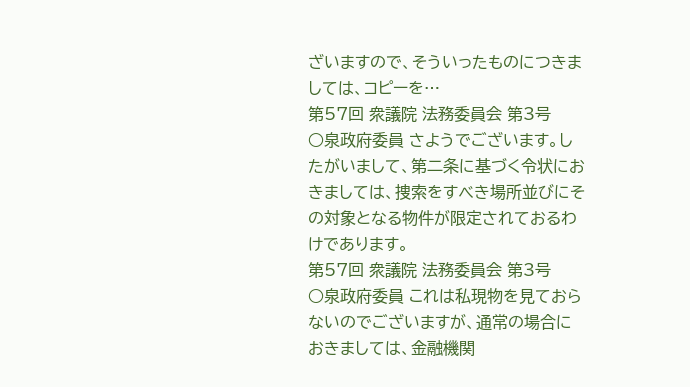ざいますので、そういったものにつきましては、コピーを…
第57回 衆議院 法務委員会 第3号
○泉政府委員 さようでございます。したがいまして、第二条に基づく令状におきましては、捜索をすべき場所並びにその対象となる物件が限定されておるわけであります。
第57回 衆議院 法務委員会 第3号
○泉政府委員 これは私現物を見ておらないのでございますが、通常の場合におきましては、金融機関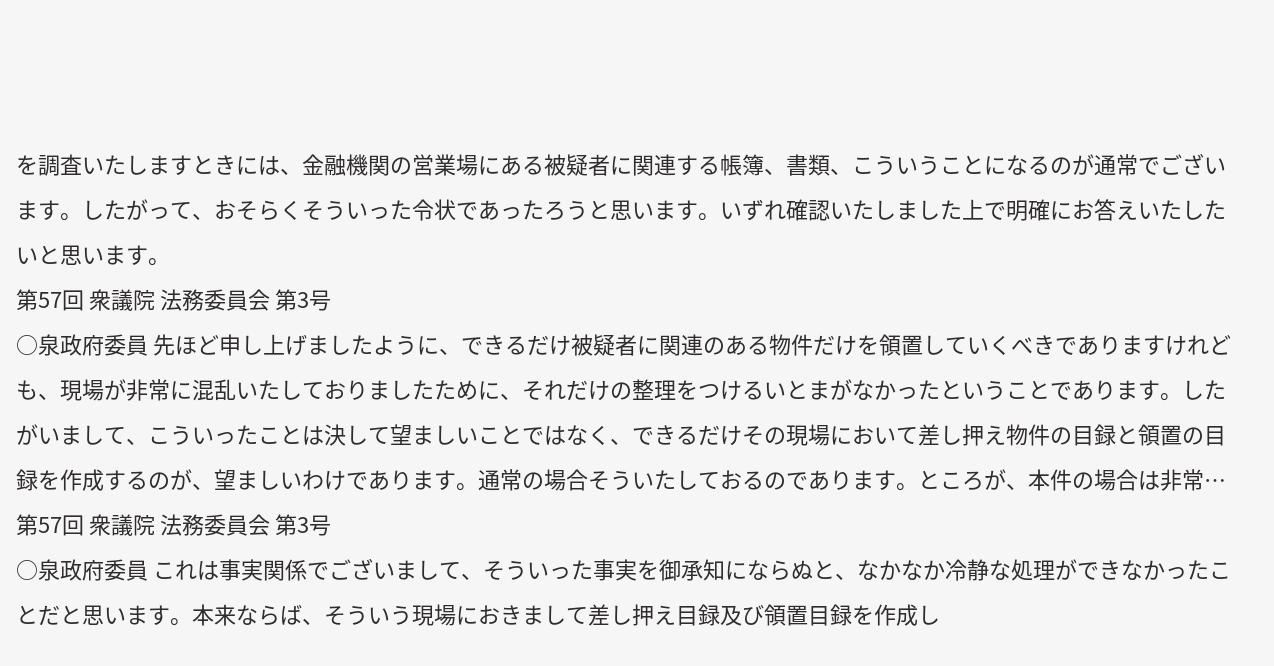を調査いたしますときには、金融機関の営業場にある被疑者に関連する帳簿、書類、こういうことになるのが通常でございます。したがって、おそらくそういった令状であったろうと思います。いずれ確認いたしました上で明確にお答えいたしたいと思います。
第57回 衆議院 法務委員会 第3号
○泉政府委員 先ほど申し上げましたように、できるだけ被疑者に関連のある物件だけを領置していくべきでありますけれども、現場が非常に混乱いたしておりましたために、それだけの整理をつけるいとまがなかったということであります。したがいまして、こういったことは決して望ましいことではなく、できるだけその現場において差し押え物件の目録と領置の目録を作成するのが、望ましいわけであります。通常の場合そういたしておるのであります。ところが、本件の場合は非常…
第57回 衆議院 法務委員会 第3号
○泉政府委員 これは事実関係でございまして、そういった事実を御承知にならぬと、なかなか冷静な処理ができなかったことだと思います。本来ならば、そういう現場におきまして差し押え目録及び領置目録を作成し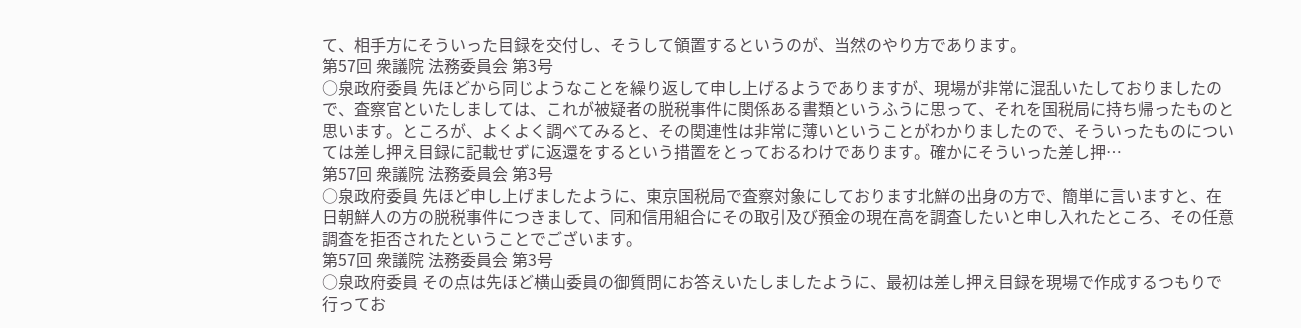て、相手方にそういった目録を交付し、そうして領置するというのが、当然のやり方であります。
第57回 衆議院 法務委員会 第3号
○泉政府委員 先ほどから同じようなことを繰り返して申し上げるようでありますが、現場が非常に混乱いたしておりましたので、査察官といたしましては、これが被疑者の脱税事件に関係ある書類というふうに思って、それを国税局に持ち帰ったものと思います。ところが、よくよく調べてみると、その関連性は非常に薄いということがわかりましたので、そういったものについては差し押え目録に記載せずに返還をするという措置をとっておるわけであります。確かにそういった差し押…
第57回 衆議院 法務委員会 第3号
○泉政府委員 先ほど申し上げましたように、東京国税局で査察対象にしております北鮮の出身の方で、簡単に言いますと、在日朝鮮人の方の脱税事件につきまして、同和信用組合にその取引及び預金の現在高を調査したいと申し入れたところ、その任意調査を拒否されたということでございます。
第57回 衆議院 法務委員会 第3号
○泉政府委員 その点は先ほど横山委員の御質問にお答えいたしましたように、最初は差し押え目録を現場で作成するつもりで行ってお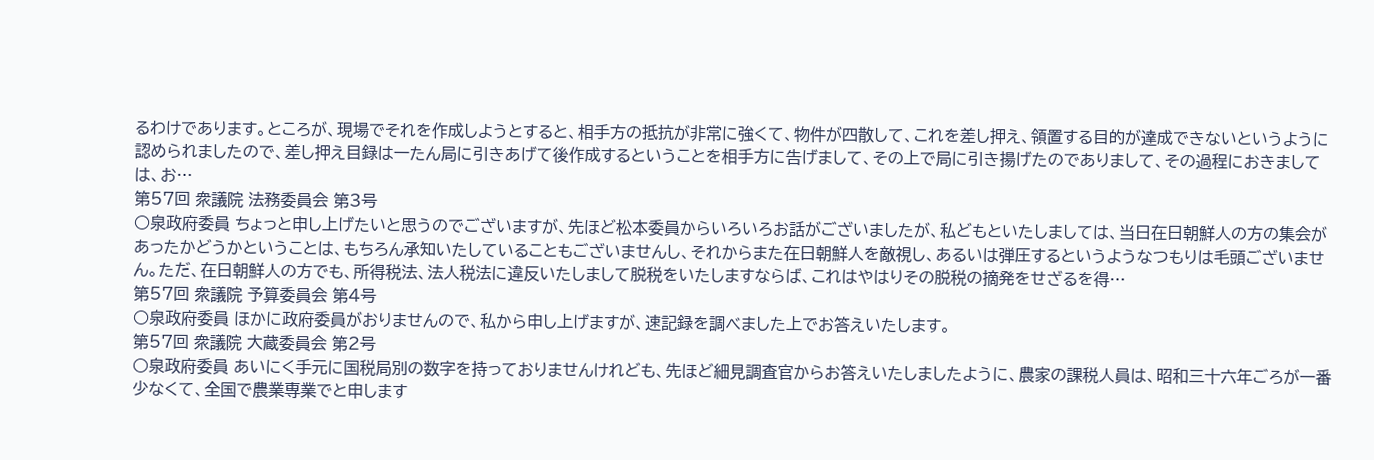るわけであります。ところが、現場でそれを作成しようとすると、相手方の抵抗が非常に強くて、物件が四散して、これを差し押え、領置する目的が達成できないというように認められましたので、差し押え目録は一たん局に引きあげて後作成するということを相手方に告げまして、その上で局に引き揚げたのでありまして、その過程におきましては、お…
第57回 衆議院 法務委員会 第3号
○泉政府委員 ちょっと申し上げたいと思うのでございますが、先ほど松本委員からいろいろお話がございましたが、私どもといたしましては、当日在日朝鮮人の方の集会があったかどうかということは、もちろん承知いたしていることもございませんし、それからまた在日朝鮮人を敵視し、あるいは弾圧するというようなつもりは毛頭ございません。ただ、在日朝鮮人の方でも、所得税法、法人税法に違反いたしまして脱税をいたしますならば、これはやはりその脱税の摘発をせざるを得…
第57回 衆議院 予算委員会 第4号
○泉政府委員 ほかに政府委員がおりませんので、私から申し上げますが、速記録を調べました上でお答えいたします。
第57回 衆議院 大蔵委員会 第2号
○泉政府委員 あいにく手元に国税局別の数字を持っておりませんけれども、先ほど細見調査官からお答えいたしましたように、農家の課税人員は、昭和三十六年ごろが一番少なくて、全国で農業専業でと申します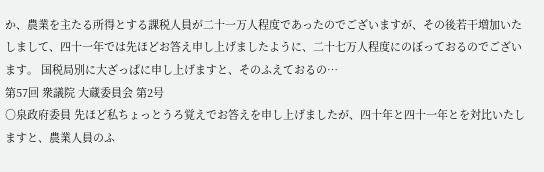か、農業を主たる所得とする課税人員が二十一万人程度であったのでございますが、その後若干増加いたしまして、四十一年では先ほどお答え申し上げましたように、二十七万人程度にのぼっておるのでございます。 国税局別に大ざっぱに申し上げますと、そのふえておるの…
第57回 衆議院 大蔵委員会 第2号
○泉政府委員 先ほど私ちょっとうろ覚えでお答えを申し上げましたが、四十年と四十一年とを対比いたしますと、農業人員のふ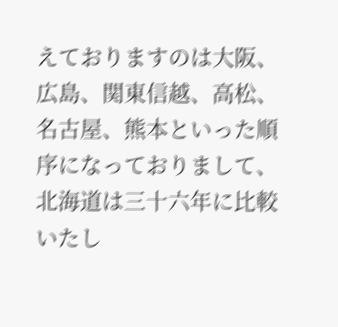えておりますのは大阪、広島、関東信越、高松、名古屋、熊本といった順序になっておりまして、北海道は三十六年に比較いたし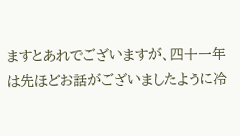ますとあれでございますが、四十一年は先ほどお話がございましたように冷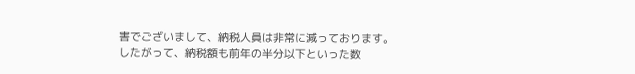害でございまして、納税人員は非常に減っております。したがって、納税額も前年の半分以下といった数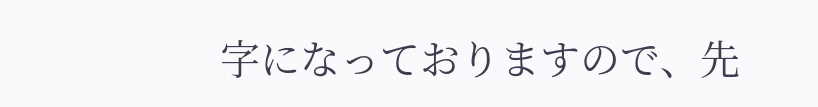字になっておりますので、先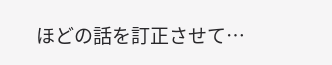ほどの話を訂正させて…